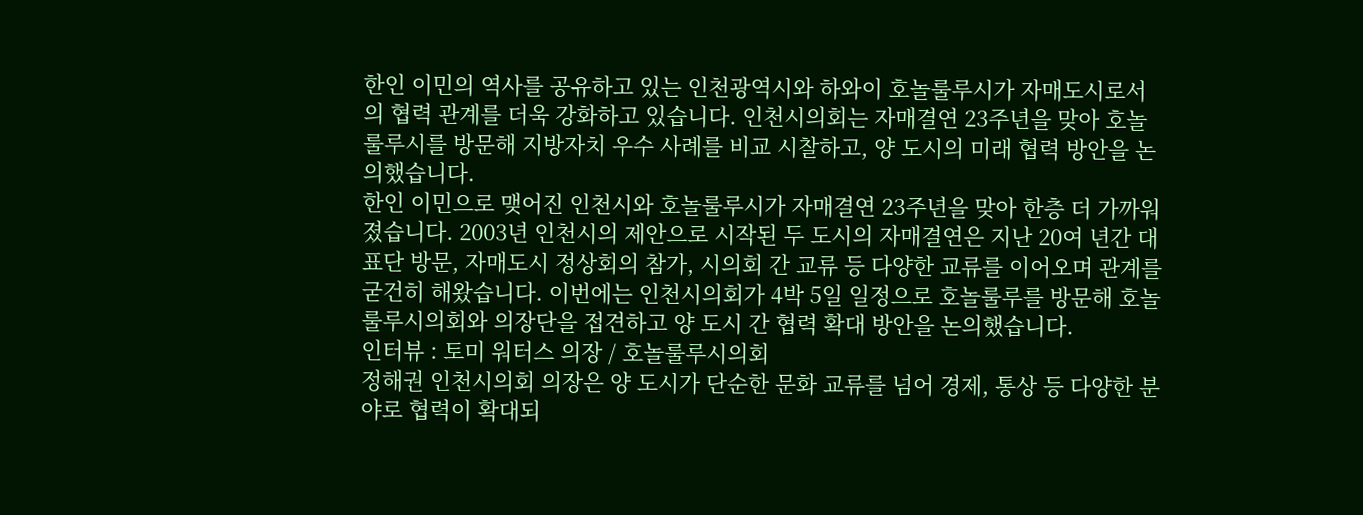한인 이민의 역사를 공유하고 있는 인천광역시와 하와이 호놀룰루시가 자매도시로서의 협력 관계를 더욱 강화하고 있습니다. 인천시의회는 자매결연 23주년을 맞아 호놀룰루시를 방문해 지방자치 우수 사례를 비교 시찰하고, 양 도시의 미래 협력 방안을 논의했습니다.
한인 이민으로 맺어진 인천시와 호놀룰루시가 자매결연 23주년을 맞아 한층 더 가까워졌습니다. 2003년 인천시의 제안으로 시작된 두 도시의 자매결연은 지난 20여 년간 대표단 방문, 자매도시 정상회의 참가, 시의회 간 교류 등 다양한 교류를 이어오며 관계를 굳건히 해왔습니다. 이번에는 인천시의회가 4박 5일 일정으로 호놀룰루를 방문해 호놀룰루시의회와 의장단을 접견하고 양 도시 간 협력 확대 방안을 논의했습니다.
인터뷰 : 토미 워터스 의장 / 호놀룰루시의회
정해권 인천시의회 의장은 양 도시가 단순한 문화 교류를 넘어 경제, 통상 등 다양한 분야로 협력이 확대되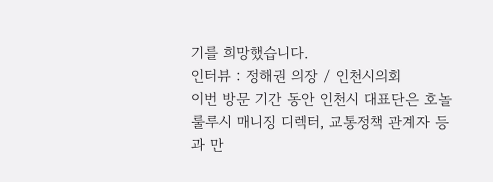기를 희망했습니다.
인터뷰 : 정해권 의장 / 인천시의회
이번 방문 기간 동안 인천시 대표단은 호놀룰루시 매니징 디렉터, 교통정책 관계자 등과 만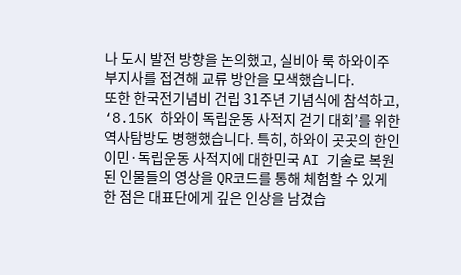나 도시 발전 방향을 논의했고, 실비아 룩 하와이주 부지사를 접견해 교류 방안을 모색했습니다.
또한 한국전기념비 건립 31주년 기념식에 참석하고, ‘8.15K 하와이 독립운동 사적지 걷기 대회’를 위한 역사탐방도 병행했습니다. 특히, 하와이 곳곳의 한인 이민·독립운동 사적지에 대한민국 AI 기술로 복원된 인물들의 영상을 QR코드를 통해 체험할 수 있게 한 점은 대표단에게 깊은 인상을 남겼습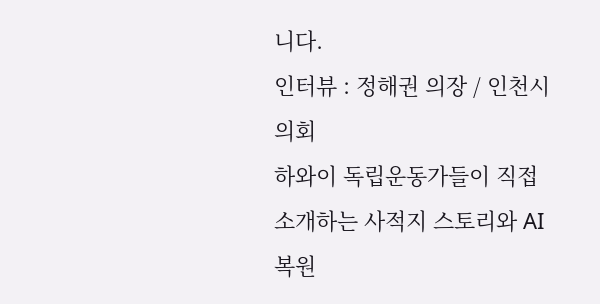니다.
인터뷰 : 정해권 의장 / 인천시의회
하와이 독립운동가들이 직접 소개하는 사적지 스토리와 AI 복원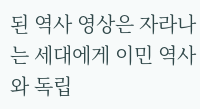된 역사 영상은 자라나는 세대에게 이민 역사와 독립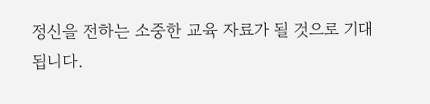정신을 전하는 소중한 교육 자료가 될 것으로 기대됩니다.